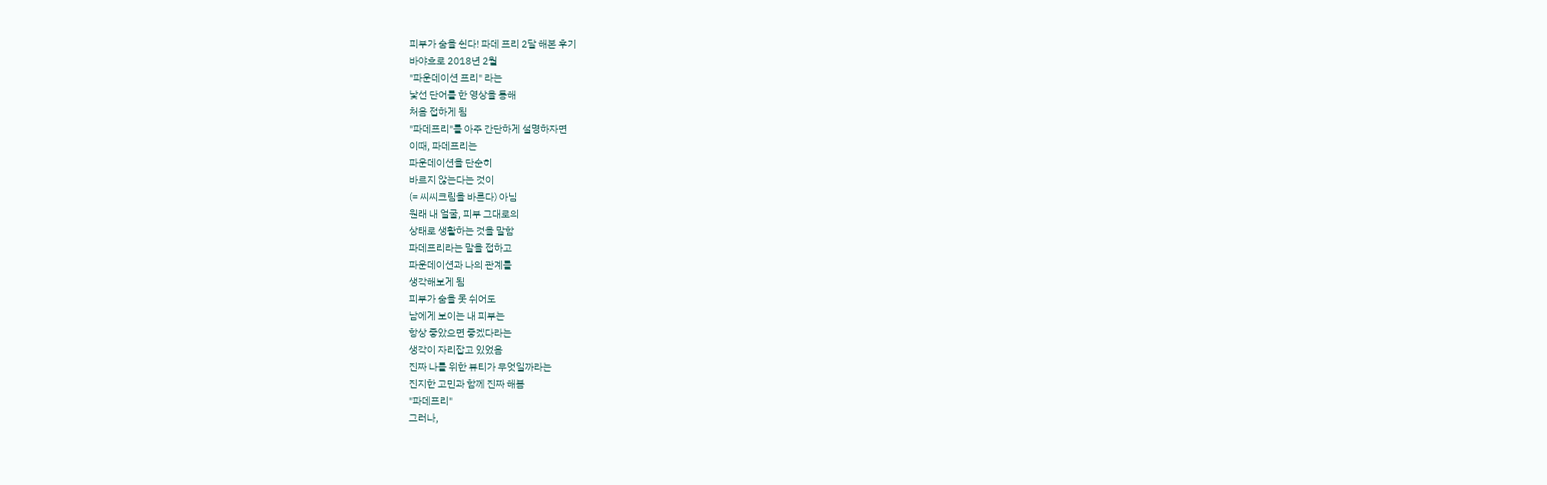피부가 숨을 쉰다! 파데 프리 2달 해본 후기
바야흐로 2018년 2월
"파운데이션 프리" 라는
낯선 단어를 한 영상을 통해
처음 접하게 됨
"파데프리"를 아주 간단하게 설명하자면
이때, 파데프리는
파운데이션을 단순히
바르지 않는다는 것이
(= 씨씨크림을 바른다) 아님
원래 내 얼굴, 피부 그대로의
상태로 생활하는 것을 말함
파데프리라는 말을 접하고
파운데이션과 나의 관계를
생각해보게 됨
피부가 숨을 못 쉬어도
남에게 보이는 내 피부는
항상 좋았으면 좋겠다라는
생각이 자리잡고 있었음
진짜 나를 위한 뷰티가 무엇일까라는
진지한 고민과 함께 진짜 해봄
"파데프리"
그러나,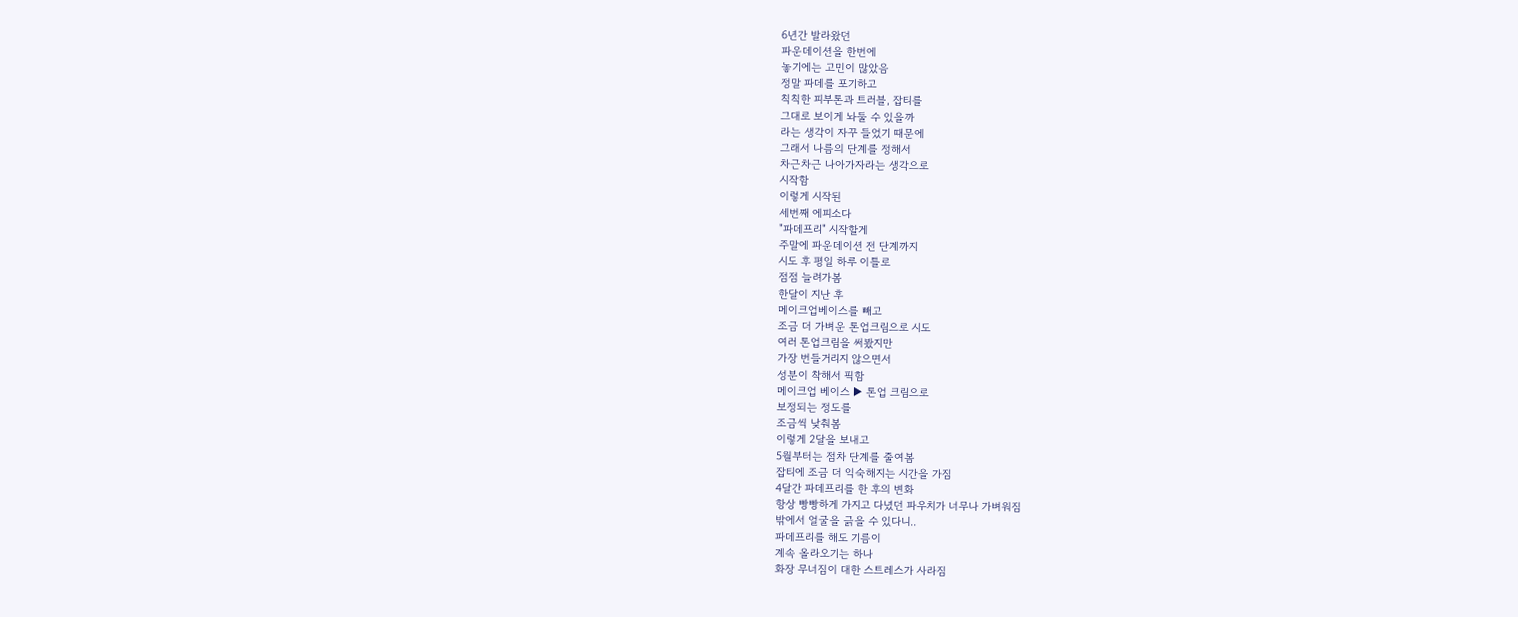6년간 발라왔던
파운데이션을 한번에
놓기에는 고민이 많았음
정말 파데를 포기하고
칙칙한 피부톤과 트러블, 잡티를
그대로 보이게 놔둘 수 있을까
라는 생각이 자꾸 들었기 때문에
그래서 나름의 단계를 정해서
차근차근 나아가자라는 생각으로
시작함
이렇게 시작된
세번째 에피소다
"파데프리" 시작할게
주말에 파운데이션 전 단계까지
시도 후 평일 하루 이틀로
점점 늘려가봄
한달이 지난 후
메이크업베이스를 빼고
조금 더 가벼운 톤업크림으로 시도
여러 톤업크림을 써봤지만
가장 번들거리지 않으면서
성분이 착해서 픽함
메이크업 베이스 ▶ 톤업 크림으로
보정되는 정도를
조금씩 낮춰봄
이렇게 2달을 보내고
5월부터는 점차 단계를 줄여봄
잡티에 조금 더 익숙해지는 시간을 가짐
4달간 파데프리를 한 후의 변화
항상 빵빵하게 가지고 다녔던 파우치가 너무나 가벼워짐
밖에서 얼굴을 긁을 수 있다니..
파데프리를 해도 기름이
계속 올라오기는 하나
화장 무너짐이 대한 스트레스가 사라짐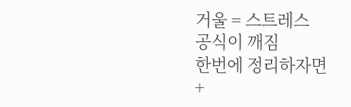거울 = 스트레스
공식이 깨짐
한번에 정리하자면
+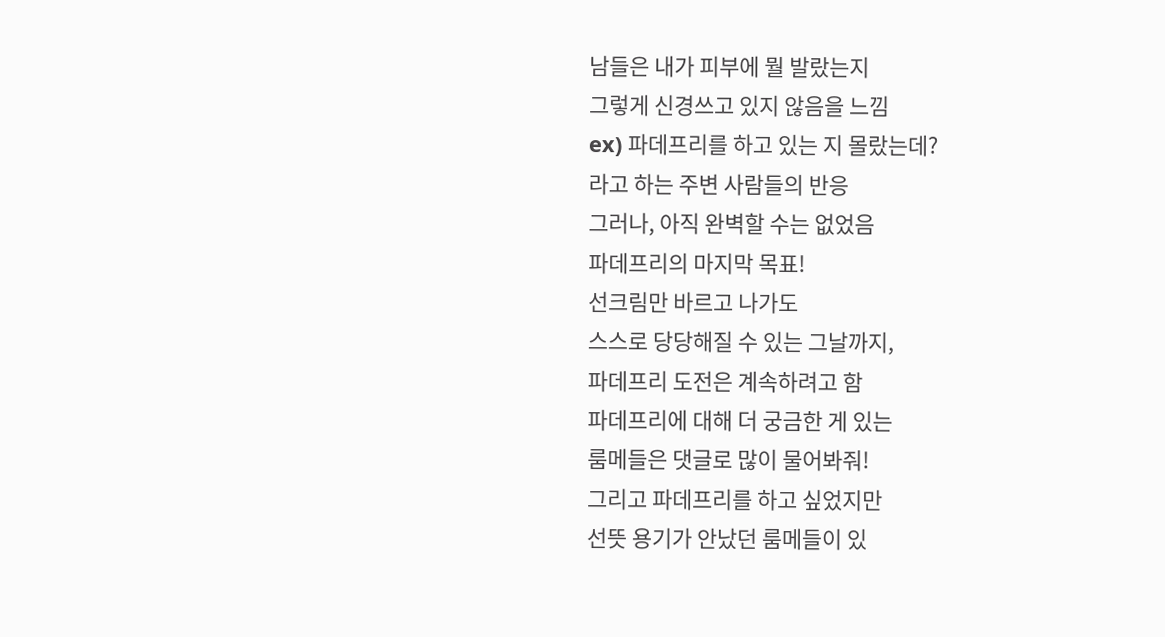남들은 내가 피부에 뭘 발랐는지
그렇게 신경쓰고 있지 않음을 느낌
ex) 파데프리를 하고 있는 지 몰랐는데?
라고 하는 주변 사람들의 반응
그러나, 아직 완벽할 수는 없었음
파데프리의 마지막 목표!
선크림만 바르고 나가도
스스로 당당해질 수 있는 그날까지,
파데프리 도전은 계속하려고 함
파데프리에 대해 더 궁금한 게 있는
룸메들은 댓글로 많이 물어봐줘!
그리고 파데프리를 하고 싶었지만
선뜻 용기가 안났던 룸메들이 있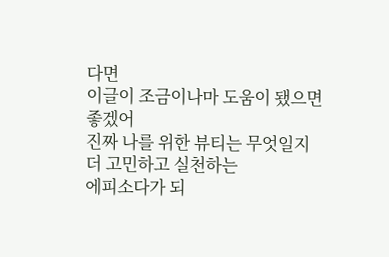다면
이글이 조금이나마 도움이 됐으면 좋겠어
진짜 나를 위한 뷰티는 무엇일지
더 고민하고 실천하는
에피소다가 되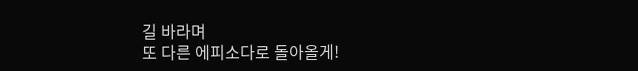길 바라며
또 다른 에피소다로 돌아올게!